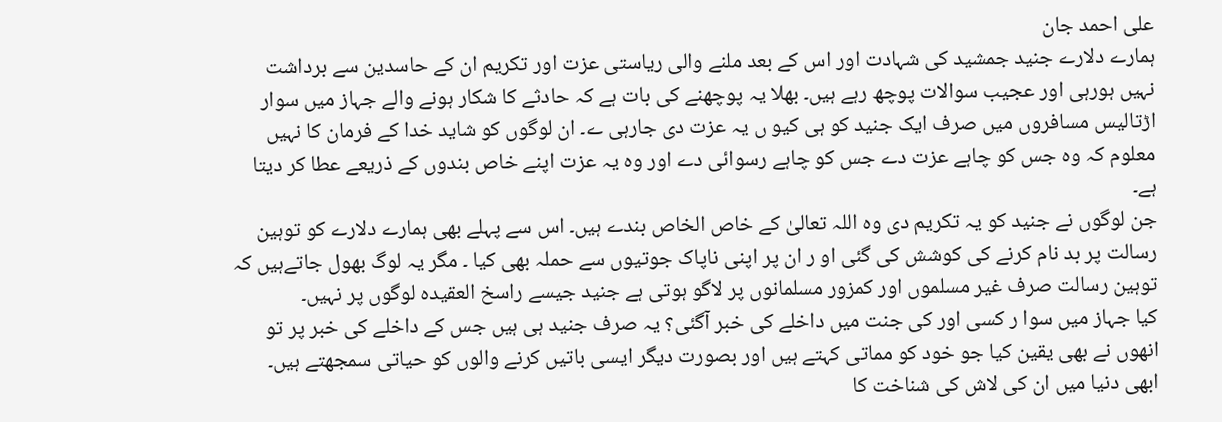علی احمد جان
ہمارے دلارے جنید جمشید کی شہادت اور اس کے بعد ملنے والی ریاستی عزت اور تکریم ان کے حاسدین سے برداشت نہیں ہورہی اور عجیب سوالات پوچھ رہے ہیں۔ بھلا یہ پوچھنے کی بات ہے کہ حادثے کا شکار ہونے والے جہاز میں سوار اڑتالیس مسافروں میں صرف ایک جنید کو ہی کیو ں یہ عزت دی جارہی ے۔ ان لوگوں کو شاید خدا کے فرمان کا نہیں معلوم کہ وہ جس کو چاہے عزت دے جس کو چاہے رسوائی دے اور وہ یہ عزت اپنے خاص بندوں کے ذریعے عطا کر دیتا ہے۔
جن لوگوں نے جنید کو یہ تکریم دی وہ اللہ تعالیٰ کے خاص الخاص بندے ہیں۔ اس سے پہلے بھی ہمارے دلارے کو توہین رسالت پر بد نام کرنے کی کوشش کی گئی او ر ان پر اپنی ناپاک جوتیوں سے حملہ بھی کیا ۔ مگر یہ لوگ بھول جاتےہیں کہ توہین رسالت صرف غیر مسلموں اور کمزور مسلمانوں پر لاگو ہوتی ہے جنید جیسے راسخ العقیدہ لوگوں پر نہیں۔
کیا جہاز میں سوا ر کسی اور کی جنت میں داخلے کی خبر آگئی؟ یہ صرف جنید ہی ہیں جس کے داخلے کی خبر پر تو انھوں نے بھی یقین کیا جو خود کو مماتی کہتے ہیں اور بصورت دیگر ایسی باتیں کرنے والوں کو حیاتی سمجھتے ہیں۔ ابھی دنیا میں ان کی لاش کی شناخت کا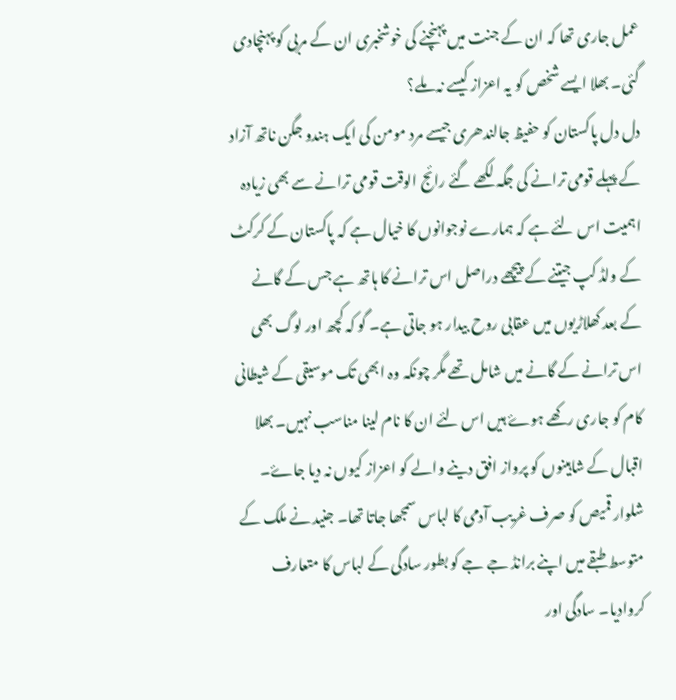عمل جاری تھا کہ ان کے جنت میں پہنچنے کی خوشخبری ان کے مربی کو پہنچادی گئی۔ بھلا ایسے شخص کو یہ اعزاز کیسے نہ ملے؟
دل دل پاکستان کو حفیظ جالندھری جیسے مرد مومن کی ایک ہندو جگن ناتھ آزاد کے پہلے قومی ترانے کی جگہ لکھے گئے رائج الوقت قومی ترانے سے بھی زیادہ اہمیت اس لئے ہے کہ ہمارے نوجوانوں کا خیال ہے کہ پاکستان کے کرکٹ کے ولڈ کپ جیتنے کے پیچھے دراصل اس ترانے کا ہاتھ ہے جس کے گانے کے بعد کھلاڑیوں میں عقابی روح بیدار ہو جاتی ہے۔ گو کہ کچھ اور لوگ بھی اس ترانے کے گانے میں شامل تھے مگر چونکہ وہ ابھی تک موسیقی کے شیطانی کام کو جاری رکھے ہوۓ ہیں اس لئے ان کا نام لینا مناسب نہیں۔ بھلا اقبال کے شاہینوں کو پرواز افق دینے والے کو اعزاز کیوں نہ دیا جاۓ۔
شلوار قمیص کو صرف غریب آدمی کا لباس سمجھا جاتا تھا۔ جنید نے ملک کے متوسط طبقے میں اپنے برانڈ جے جے کو بطور سادگی کے لباس کا متعارف کروادیا۔ سادگی اور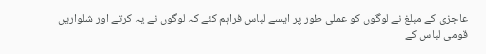عاجزی کے مبلغ نے لوگوں کو عملی طور پر ایسے لباس فراہم کئے کہ لوگوں نے یہ کرتے اور شلواریں قومی لباس کے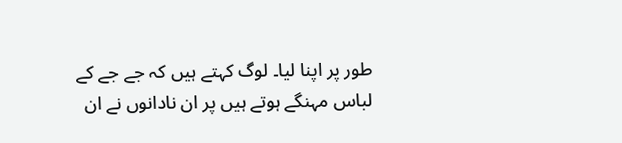طور پر اپنا لیا۔ لوگ کہتے ہیں کہ جے جے کے لباس مہنگے ہوتے ہیں پر ان نادانوں نے ان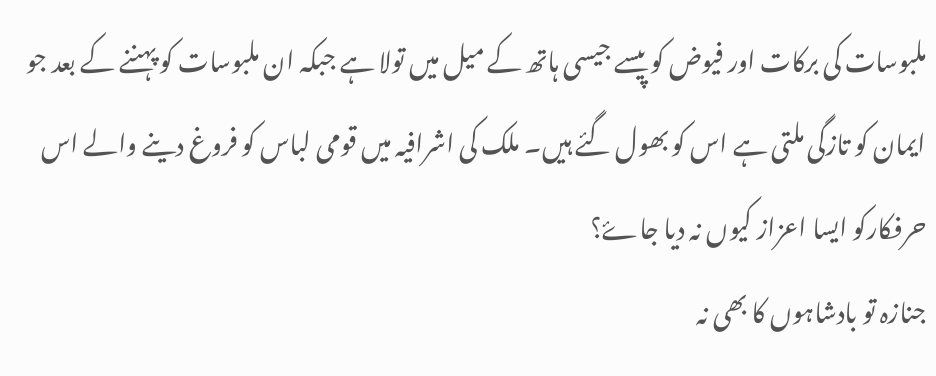ملبوسات کی برکات اور فیوض کو پیسے جیسی ہاتھ کے میل میں تولا ہے جبکہ ان ملبوسات کو پہننے کے بعد جو ایمان کو تازگی ملتی ہے اس کو بھول گئے ہیں۔ ملک کی اشرافیہ میں قومی لباس کو فروغ دینے والے اس حرفکارکو ایسا اعزاز کیوں نہ دیا جاۓ؟
جنازہ تو بادشاہوں کا بھی نہ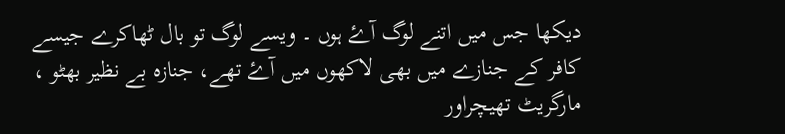دیکھا جس میں اتنے لوگ آۓ ہوں ۔ ویسے لوگ تو بال ٹھاکرے جیسے کافر کے جنازے میں بھی لاکھوں میں آۓ تھے، جنازہ بے نظیر بھٹو ، مارگریٹ تھیچراور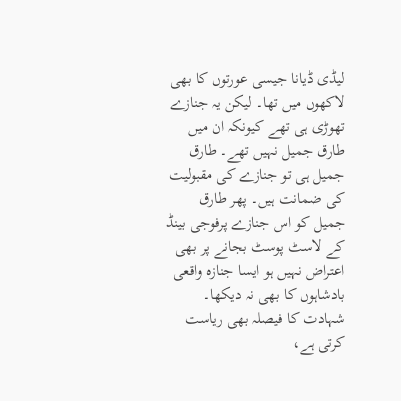لیڈی ڈیانا جیسی عورتوں کا بھی لاکھوں میں تھا۔ لیکن یہ جنازے تھوڑی ہی تھے کیونکہ ان میں طارق جمیل نہیں تھے۔ طارق جمیل ہی تو جنازے کی مقبولیت کی ضمانت ہیں۔ پھر طارق جمیل کو اس جنازے پرفوجی بینڈ کے لاسٹ پوسٹ بجانے پر بھی اعتراض نہیں ہو ایسا جنازہ واقعی بادشاہوں کا بھی نہ دیکھا۔
شہادت کا فیصلہ بھی ریاست کرتی ہے،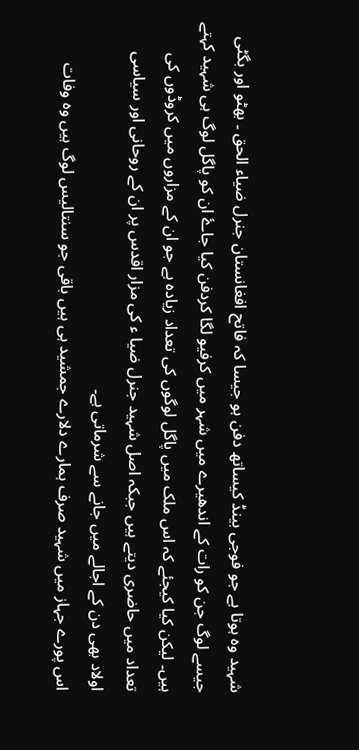شہید وہ ہوتا ہے جو فوجی بینڈ کیساتھ دفن ہو جیسا کہ فاتح افغانستان جنرل ضیاء الحق ۔ بھٹو اور بگٹی جیسے لوگ جن کو رات کے اندھیرے میں شہر میں کرفیو لگا کردفن کیا جاۓ ان کو پاگل لوگ ہی شہید کہتے ہیں۔ لیکن کیا کیجئے کہ اس ملک میں پاگل لوگوں کی تعداد زیادہ ہے جو ان کے مزاروں میں کروڈوں کی تعداد میں حاضری دیتے ہیں جبکہ اصل شہید جنرل ضیا ء کی مزار اقدس پر ان کے روحانی اور سیاسی اولاد بھی دن کے اجالے میں جانے سے شرماتی ہے۔
اس پورے جہاز میں شہید صرف ہمارے دلارے جمشید ہی ہیں باقی جو سنتالیس لوگ ہیں وہ وفات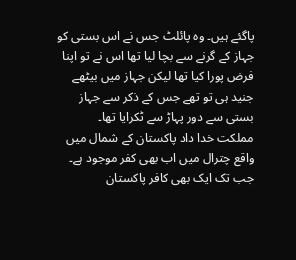پاگئے ہیں۔ وہ پائلٹ جس نے اس بستی کو جہاز کے گرنے سے بچا لیا تھا اس نے تو اپنا فرض پورا کیا تھا لیکن جہاز میں بیٹھے جنید ہی تو تھے جس کے ذکر سے جہاز بستی سے دور پہاڑ سے ٹکرایا تھا۔
مملکت خدا داد پاکستان کے شمال میں واقع چترال میں اب بھی کفر موجود ہے۔ جب تک ایک بھی کافر پاکستان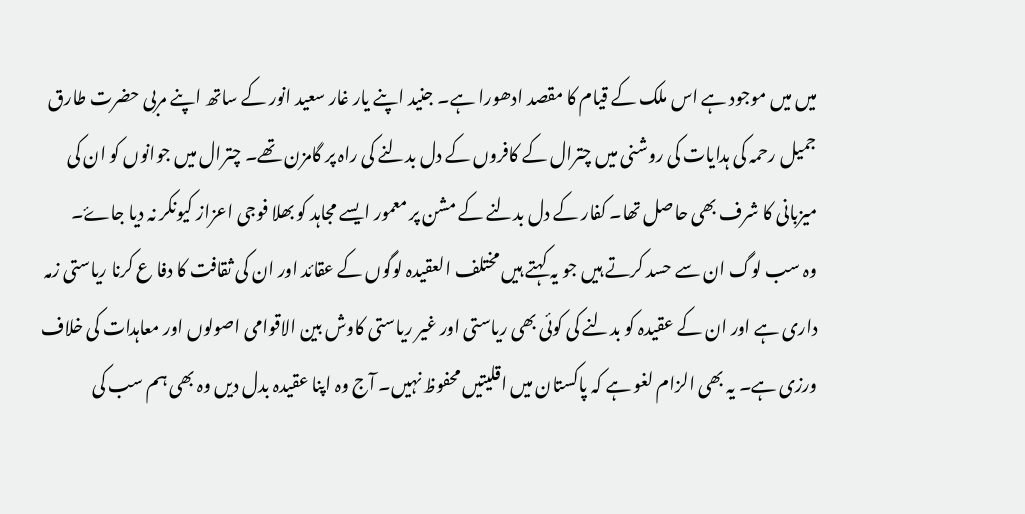میں میں موجود ہے اس ملک کے قیام کا مقصد ادھورا ہے۔ جنید اپنے یار غار سعید انور کے ساتھ اپنے مربی حضرت طارق جمیل رحمہ کی ہدایات کی روشنی میں چترال کے کافروں کے دل بدلنے کی راہ پر گامزن تھے۔ چترال میں جوانوں کو ان کی میزبانی کا شرف بھی حاصل تھا۔ کفار کے دل بدلنے کے مشن پر معمور ایسے مجاہد کو بھلا فوجی اعزاز کیونکر نہ دیا جاۓ۔
وہ سب لوگ ان سے حسد کرتے ہیں جو یہ کہتے ہیں مختلف العقیدہ لوگوں کے عقائد اور ان کی ثقافت کا دفا ع کرنا ریاستی زمہ داری ہے اور ان کے عقیدہ کو بدلنے کی کوئی بھی ریاستی اور غیر ریاستی کاوش بین الاقوامی اصولوں اور معاہدات کی خلاف ورزی ہے۔ یہ بھی الزام لغو ہے کہ پاکستان میں اقلیتیں محفوظ نہیں۔ آج وہ اپنا عقیدہ بدل دیں وہ بھی ہم سب کی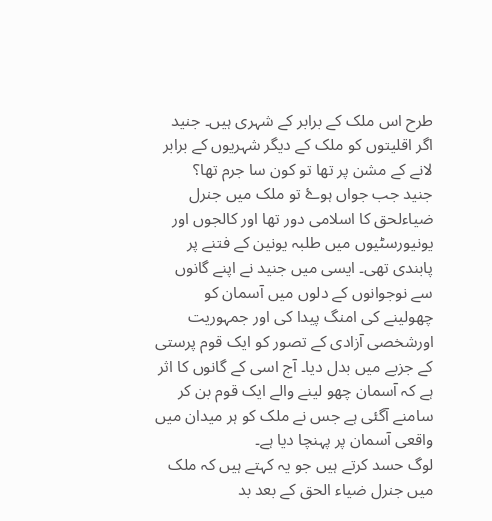طرح اس ملک کے برابر کے شہری ہیں۔ جنید اگر اقلیتوں کو ملک کے دیگر شہریوں کے برابر لانے کے مشن پر تھا تو کون سا جرم تھا؟
جنید جب جواں ہوۓ تو ملک میں جنرل ضیاءلحق کا اسلامی دور تھا اور کالجوں اور یونیورسٹیوں میں طلبہ یونین کے فتنے پر پابندی تھی۔ ایسی میں جنید نے اپنے گانوں سے نوجوانوں کے دلوں میں آسمان کو چھولینے کی امنگ پیدا کی اور جمہوریت اورشخصی آزادی کے تصور کو ایک قوم پرستی کے جزبے میں بدل دیا۔ آج اسی کے گانوں کا اثر ہے کہ آسمان چھو لینے والے ایک قوم بن کر سامنے آگئی ہے جس نے ملک کو ہر میدان میں واقعی آسمان پر پہنچا دیا ہے۔
لوگ حسد کرتے ہیں جو یہ کہتے ہیں کہ ملک میں جنرل ضیاء الحق کے بعد بد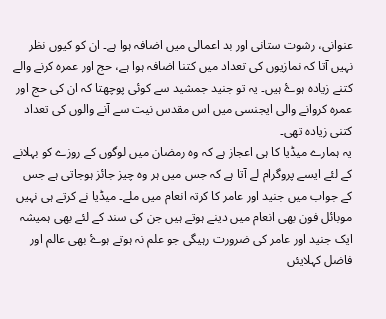عنوانی، رشوت ستانی اور بد اعمالی میں اضافہ ہوا ہے۔ ان کو کیوں نظر نہیں آتا کہ نمازیوں کی تعداد میں کتنا اضافہ ہوا ہے، حج اور عمرہ کرنے والے کتنے زیادہ ہوۓ ہیں۔ یہ تو جنید جمشید سے کوئی پوچھتا کہ ان کی حج اور عمرہ کروانے والی ایجنسی میں اس مقدس نیت سے آنے والوں کی تعداد کتنی زیادہ تھی۔
یہ ہمارے میڈیا کا ہی اعجاز ہے کہ وہ رمضان میں لوگوں کے روزے کو بہلانے کے لئے ایسے پروگرام لے آتا ہے کہ جس میں ہر وہ چیز جائز ہوجاتی ہے جس کے جواب میں جنید اور عامر کا کرتہ انعام میں ملے۔ میڈیا نے کرتے ہی نہیں موبائل فون بھی انعام میں دینے ہوتے ہیں جن کی سند کے لئے بھی ہمیشہ ایک جنید اور عامر کی ضرورت رہیگی جو علم نہ ہوتے ہوۓ بھی عالم اور فاضل کہلایئں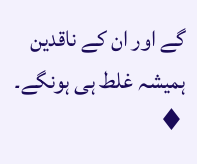گے اور ان کے ناقدین ہمیشہ غلط ہی ہونگے۔
♦